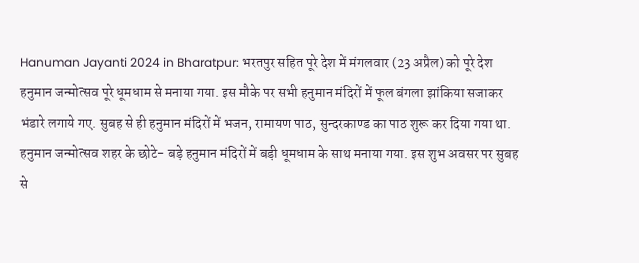Hanuman Jayanti 2024 in Bharatpur: भरतपुर सहित पूरे देश में मंगलवार (23 अप्रैल) को पूरे देश हनुमान जन्मोत्सव पूरे धूमधाम से मनाया गया. इस मौके पर सभी हनुमान मंदिरों में फूल बंगला झांकिया सजाकर भंडारे लगाये गए. सुबह से ही हनुमान मंदिरों में भजन, रामायण पाठ, सुन्दरकाण्ड का पाठ शुरू कर दिया गया था.
हनुमान जन्मोत्सव शहर के छोटे- बड़े हनुमान मंदिरों में बड़ी धूमधाम के साथ मनाया गया. इस शुभ अवसर पर सुबह से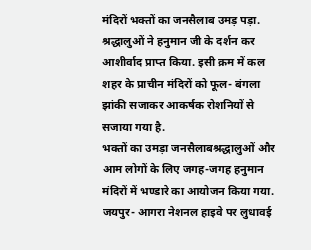मंदिरों भक्तों का जनसैलाब उमड़ पड़ा. श्रद्धालुओं ने हनुमान जी के दर्शन कर आशीर्वाद प्राप्त किया. इसी क्रम में कल शहर के प्राचीन मंदिरों को फूल- बंगला झांकी सजाकर आकर्षक रोशनियों से सजाया गया है.
भक्तों का उमड़ा जनसैलाबश्रद्धालुओं और आम लोगों के लिए जगह-जगह हनुमान मंदिरों में भण्डारे का आयोजन किया गया. जयपुर- आगरा नेशनल हाइवे पर लुधावई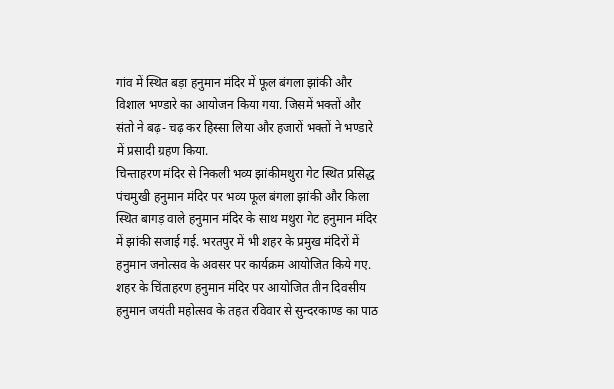गांव में स्थित बड़ा हनुमान मंदिर में फूल बंगला झांकी और विशाल भण्डारे का आयोजन किया गया. जिसमें भक्तों और संतो ने बढ़- चढ़ कर हिस्सा लिया और हजारों भक्तों ने भण्डारे में प्रसादी ग्रहण किया.
चिन्ताहरण मंदिर से निकली भव्य झांकीमथुरा गेट स्थित प्रसिद्ध पंचमुखी हनुमान मंदिर पर भव्य फूल बंगला झांकी और किला स्थित बागड़ वाले हनुमान मंदिर के साथ मथुरा गेट हनुमान मंदिर में झांकी सजाई गई. भरतपुर में भी शहर के प्रमुख मंदिरों में हनुमान जनोत्सव के अवसर पर कार्यक्रम आयोजित किये गए.
शहर के चिंताहरण हनुमान मंदिर पर आयोजित तीन दिवसीय हनुमान जयंती महोत्सव के तहत रविवार से सुन्दरकाण्ड का पाठ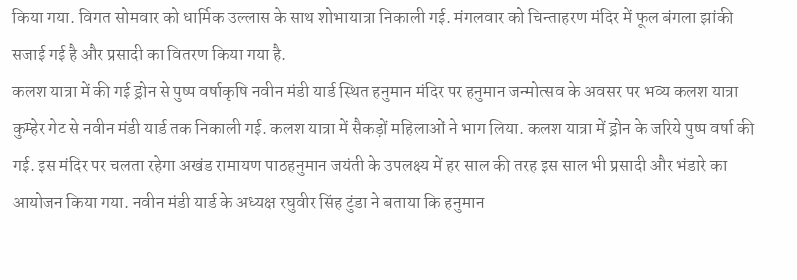किया गया. विगत सोमवार को धार्मिक उल्लास के साथ शोभायात्रा निकाली गई. मंगलवार को चिन्ताहरण मंदिर में फूल बंगला झांकी सजाई गई है और प्रसादी का वितरण किया गया है.
कलश यात्रा में की गई ड्रोन से पुष्प वर्षाकृषि नवीन मंडी यार्ड स्थित हनुमान मंदिर पर हनुमान जन्मोत्सव के अवसर पर भव्य कलश यात्रा कुम्हेर गेट से नवीन मंडी यार्ड तक निकाली गई. कलश यात्रा में सैकड़ों महिलाओं ने भाग लिया. कलश यात्रा में ड्रोन के जरिये पुष्प वर्षा की गई. इस मंदिर पर चलता रहेगा अखंड रामायण पाठहनुमान जयंती के उपलक्ष्य में हर साल की तरह इस साल भी प्रसादी और भंडारे का आयोजन किया गया. नवीन मंडी यार्ड के अध्यक्ष रघुवीर सिंह टुंडा ने बताया कि हनुमान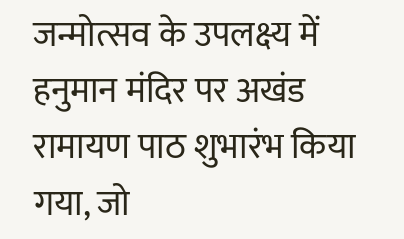जन्मोत्सव के उपलक्ष्य में हनुमान मंदिर पर अखंड रामायण पाठ शुभारंभ किया गया, जो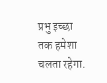प्रभु इच्छा तक हमेशा चलता रहेगा.